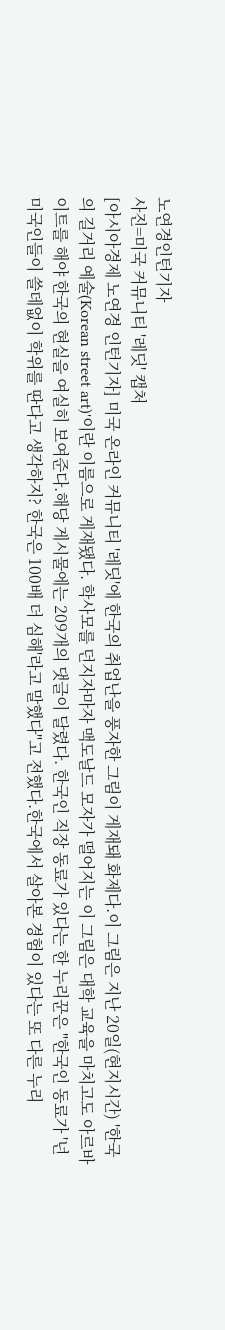노연경인턴기자
사진=미국 커뮤니티 '레딧' 캡처
[아시아경제 노연경 인턴기자] 미국 온라인 커뮤니티 '레딧'에 한국의 취업난을 풍자한 그림이 게재돼 화제다.이 그림은 지난 20일(현지시간) '한국의 길거리 예술(Korean street art)'이란 이름으로 게재됐다. 학사모를 던지자마자 맥도날드 모자가 떨어지는 이 그림은 대학 교육을 마치고도 아르바이트를 해야 한국의 현실을 여실히 보여준다.해당 게시물에는 209개의 댓글이 달렸다. 한국인 직장 동료가 있다는 한 누리꾼은 "한국인 동료가 '넌 미국인들이 쓸데없이 학위를 딴다고 생각하지? 한국은 100배 더 심해'라고 말했다"고 전했다.한국에서 살아본 경험이 있다는 또 다른 누리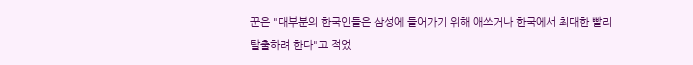꾼은 "대부분의 한국인들은 삼성에 들어가기 위해 애쓰거나 한국에서 최대한 빨리 탈출하려 한다"고 적었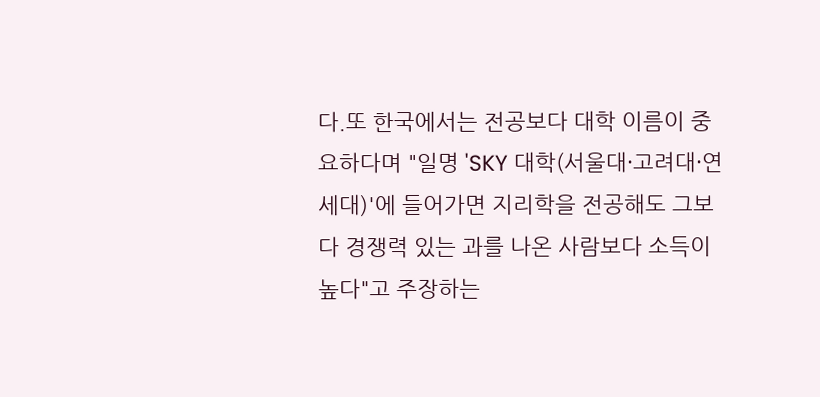다.또 한국에서는 전공보다 대학 이름이 중요하다며 "일명 'SKY 대학(서울대·고려대·연세대)'에 들어가면 지리학을 전공해도 그보다 경쟁력 있는 과를 나온 사람보다 소득이 높다"고 주장하는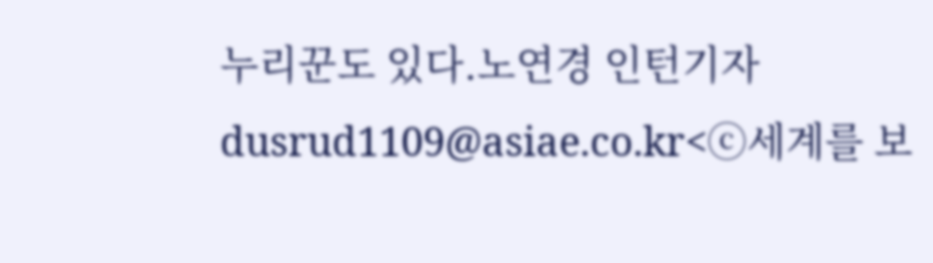누리꾼도 있다.노연경 인턴기자 dusrud1109@asiae.co.kr<ⓒ세계를 보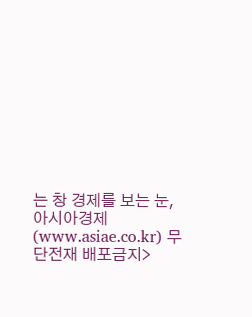는 창 경제를 보는 눈, 아시아경제(www.asiae.co.kr) 무단전재 배포금지>